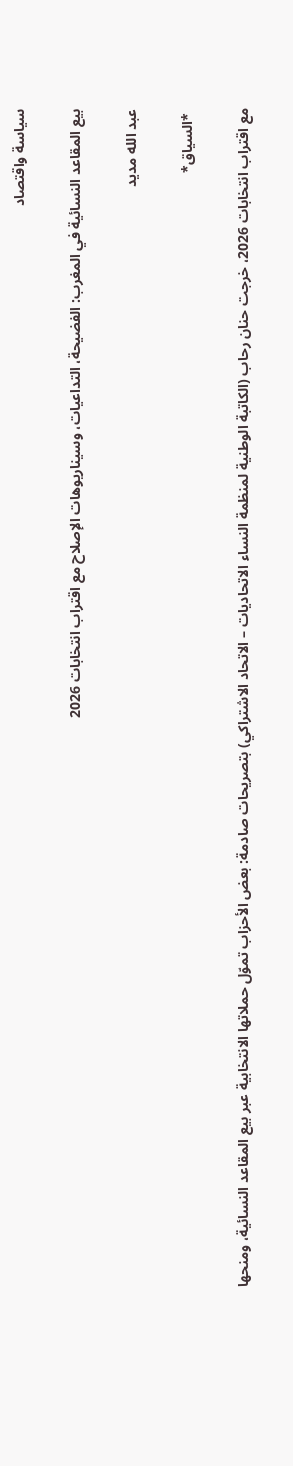سياسة واقتصاد

بيع المقاعد النسائية في المغرب: الفضيحة، التداعيات، وسيناريوهات الإصلاح مع اقتراب انتخابات 2026

عبد الله مديد

 *السياق*

مع اقتراب انتخابات 2026، خرجت حنان رحاب (الكاتبة الوطنية لمنظمة النساء الاتحاديات – الاتحاد الاشتراكي) بتصريحات صادمة: بعض الأحزاب تموّل حملاتها الانتخابية عبر بيع المقاعد النسائية، ومنحها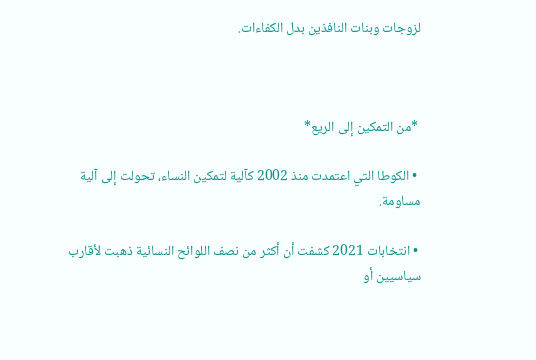لزوجات وبنات النافذين بدل الكفاءات.



 *من التمكين إلى الريع*

 • الكوطا التي اعتمدت منذ 2002 كآلية لتمكين النساء، تحولت إلى آلية مساومة.

 • انتخابات 2021 كشفت أن أكثر من نصف اللوائح النسائية ذهبت لأقارب سياسيين أو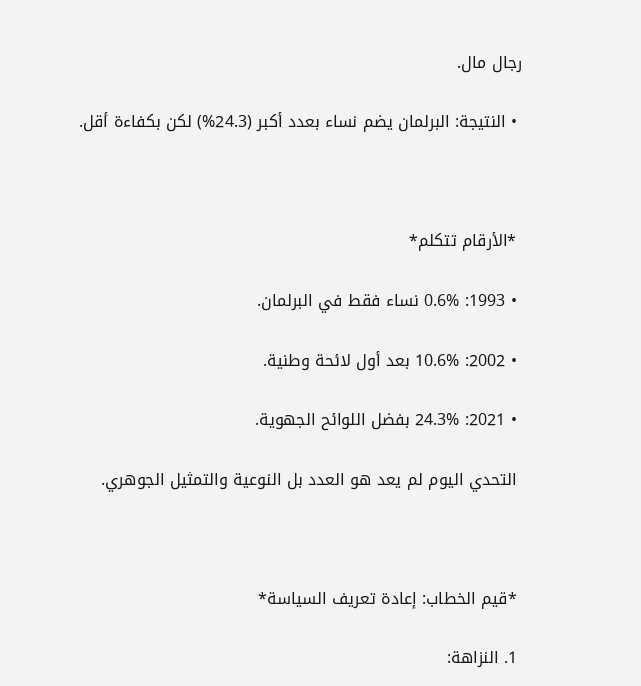رجال مال.

 • النتيجة: البرلمان يضم نساء بعدد أكبر (24.3%) لكن بكفاءة أقل.



 *الأرقام تتكلم*

 • 1993: 0.6% نساء فقط في البرلمان.

 • 2002: 10.6% بعد أول لائحة وطنية.

 • 2021: 24.3% بفضل اللوائح الجهوية.

 التحدي اليوم لم يعد هو العدد بل النوعية والتمثيل الجوهري.



 *قيم الخطاب: إعادة تعريف السياسة*

 1. النزاهة: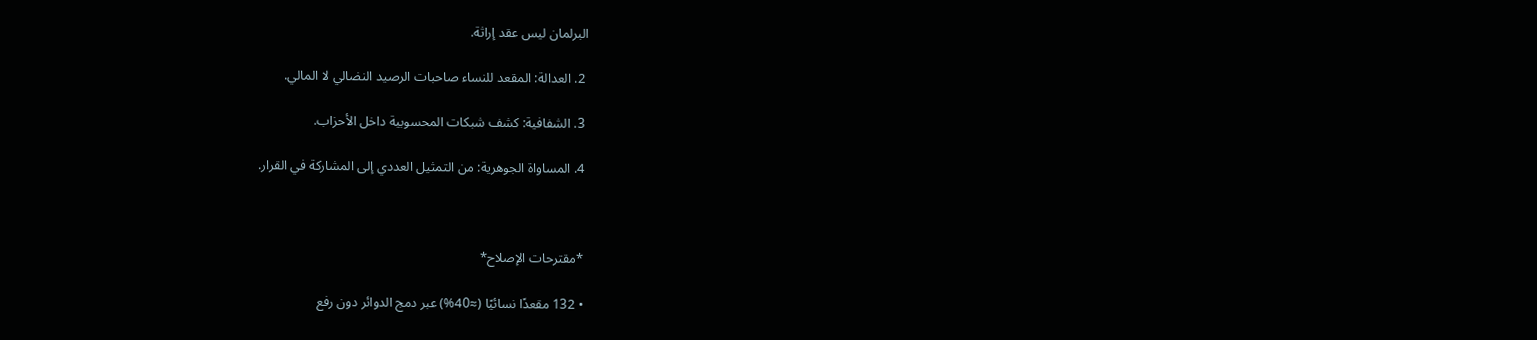البرلمان ليس عقد إراثة.

 2. العدالة: المقعد للنساء صاحبات الرصيد النضالي لا المالي.

 3. الشفافية: كشف شبكات المحسوبية داخل الأحزاب.

 4. المساواة الجوهرية: من التمثيل العددي إلى المشاركة في القرار.



 *مقترحات الإصلاح*

 • 132 مقعدًا نسائيًا (≈40%) عبر دمج الدوائر دون رفع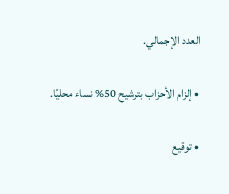العدد الإجمالي.

 • إلزام الأحزاب بترشيح 50% نساء محليًا.

 • توقيع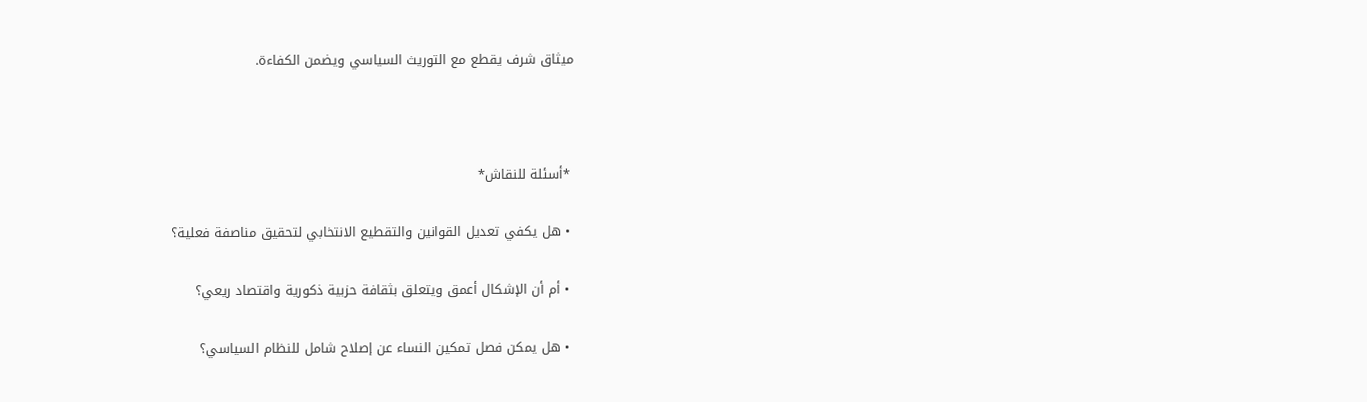ميثاق شرف يقطع مع التوريث السياسي ويضمن الكفاءة.



 *أسئلة للنقاش*

 • هل يكفي تعديل القوانين والتقطيع الانتخابي لتحقيق مناصفة فعلية؟

 • أم أن الإشكال أعمق ويتعلق بثقافة حزبية ذكورية واقتصاد ريعي؟

 • هل يمكن فصل تمكين النساء عن إصلاح شامل للنظام السياسي؟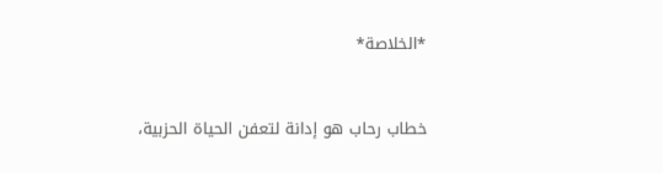*الخلاصة*


خطاب رحاب هو إدانة لتعفن الحياة الحزبية،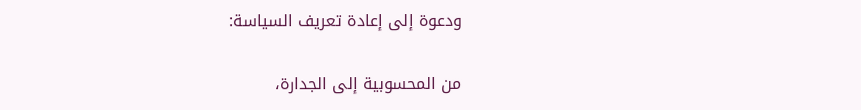ودعوة إلى إعادة تعريف السياسة:

من المحسوبية إلى الجدارة،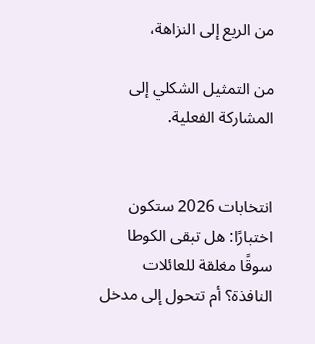من الريع إلى النزاهة،

من التمثيل الشكلي إلى المشاركة الفعلية.


انتخابات 2026 ستكون اختبارًا: هل تبقى الكوطا سوقًا مغلقة للعائلات النافذة؟ أم تتحول إلى مدخل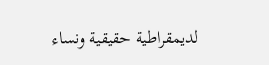لديمقراطية حقيقية ونساء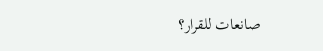صانعات للقرار؟